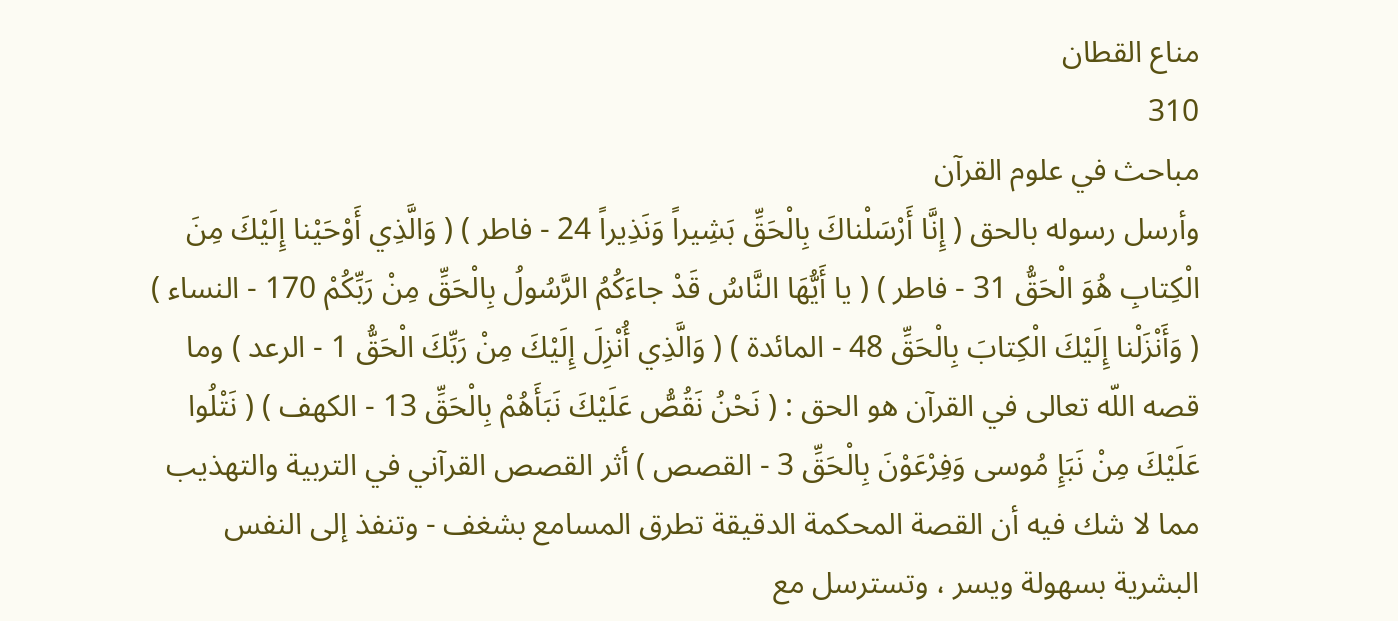مناع القطان
310
مباحث في علوم القرآن
وأرسل رسوله بالحق ( إِنَّا أَرْسَلْناكَ بِالْحَقِّ بَشِيراً وَنَذِيراً 24 - فاطر ) ( وَالَّذِي أَوْحَيْنا إِلَيْكَ مِنَ الْكِتابِ هُوَ الْحَقُّ 31 - فاطر ) ( يا أَيُّهَا النَّاسُ قَدْ جاءَكُمُ الرَّسُولُ بِالْحَقِّ مِنْ رَبِّكُمْ 170 - النساء ) ( وَأَنْزَلْنا إِلَيْكَ الْكِتابَ بِالْحَقِّ 48 - المائدة ) ( وَالَّذِي أُنْزِلَ إِلَيْكَ مِنْ رَبِّكَ الْحَقُّ 1 - الرعد ) وما قصه اللّه تعالى في القرآن هو الحق : ( نَحْنُ نَقُصُّ عَلَيْكَ نَبَأَهُمْ بِالْحَقِّ 13 - الكهف ) ( نَتْلُوا عَلَيْكَ مِنْ نَبَإِ مُوسى وَفِرْعَوْنَ بِالْحَقِّ 3 - القصص ) أثر القصص القرآني في التربية والتهذيب مما لا شك فيه أن القصة المحكمة الدقيقة تطرق المسامع بشغف - وتنفذ إلى النفس البشرية بسهولة ويسر ، وتسترسل مع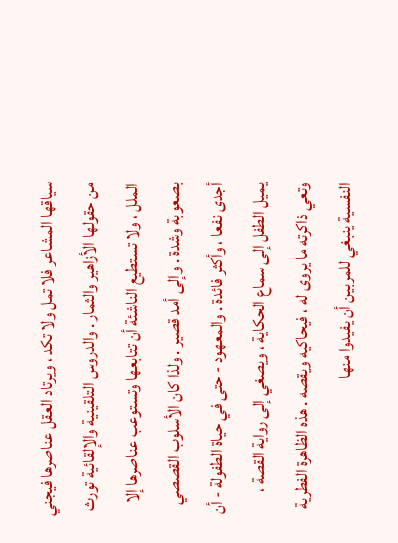سياقها المشاعر فلا تمل ولا تكد ، ويرتاد العقل عناصرها فيجني من حقولها الأزاهير والثمار . والدروس التلقينية والإلقائية تورث الملل ، ولا تستطيع الناشئة أن تتابعها وتستوعب عناصرها إلا بصعوبة وشدة . وإلى أمد قصير . ولذا كان الأسلوب القصصي أجدى نفعا ، وأكثر فائدة . والمعهود - حتى في حياة الطفولة - أن يميل الطفل إلى سماع الحكاية ، ويصغي إلى رواية القصة ، وتعي ذاكرته ما يروى له ، فيحاكيه ويقصه . هذه الظاهرة الفطرية النفسية ينبغي للمربين أن يفيدوا منها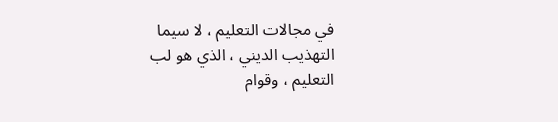في مجالات التعليم ، لا سيما التهذيب الديني ، الذي هو لب التعليم ، وقوام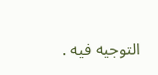التوجيه فيه .